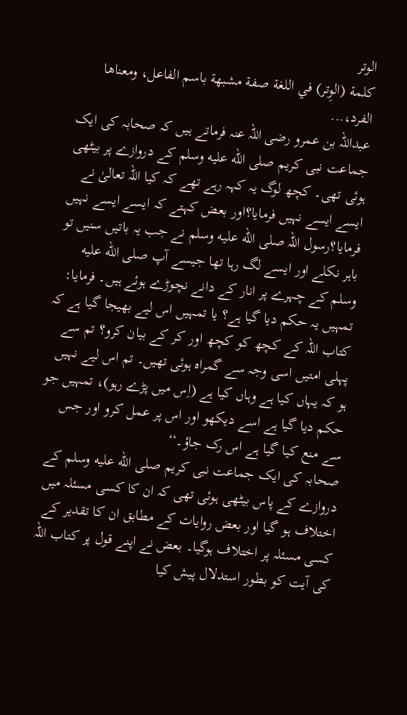الوتر
كلمة (الوِتر) في اللغة صفة مشبهة باسم الفاعل، ومعناها الفرد،...
عبداللہ بن عمرو رضی اللہ عنہ فرماتے ہیں کہ صحابہ کی ایک جماعت نبی کریم صلى الله عليه وسلم کے دروازے پر بیٹھی ہوئی تھی۔ کچھ لوگ یہ کہہ رہے تھے کہ کیا اللہ تعالیٰ نے ایسے ایسے نہیں فرمایا؟اور بعض کہتے کہ ایسے ایسے نہیں فرمایا؟رسول اللہ صلى الله عليه وسلم نے جب یہ باتیں سنیں تو باہر نکلے اور ایسے لگ رہا تھا جیسے آپ صلى الله عليه وسلم کے چہرے پر انار کے دانے نچوڑے ہوئے ہیں۔ فرمایا: تمہیں یہ حکم دیا گیا ہے؟ یا تمہیں اس لیے بھیجا گیا ہے کہ کتاب اللہ کے کچھ کو کچھ اور کر کے بیان کرو؟ تم سے پہلی امتیں اسی وجہ سے گمراہ ہوئی تھیں۔ تم اس لیے نہیں ہو کہ یہاں کیا ہے وہاں کیا ہے (اِس میں پڑے رہو)، تمہیں جو حکم دیا گیا ہے اسے دیکھو اور اس پر عمل کرو اور جس سے منع کیا گیا ہے اس رک جاؤ۔‘‘
صحابہ کی ایک جماعت نبی کریم صلى الله عليه وسلم کے دروازے کے پاس بیٹھی ہوئی تھی کہ ان کا کسی مسئلہ میں اختلاف ہو گیا اور بعض روایات کے مطابق ان کا تقدیر کے کسی مسئلہ پر اختلاف ہوگیا۔ بعض نے اپنے قول پر کتاب اللہ کی آیت کو بطور استدلال پیش کیا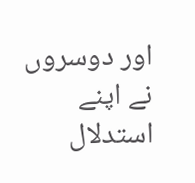اور دوسروں نے اپنے استدلال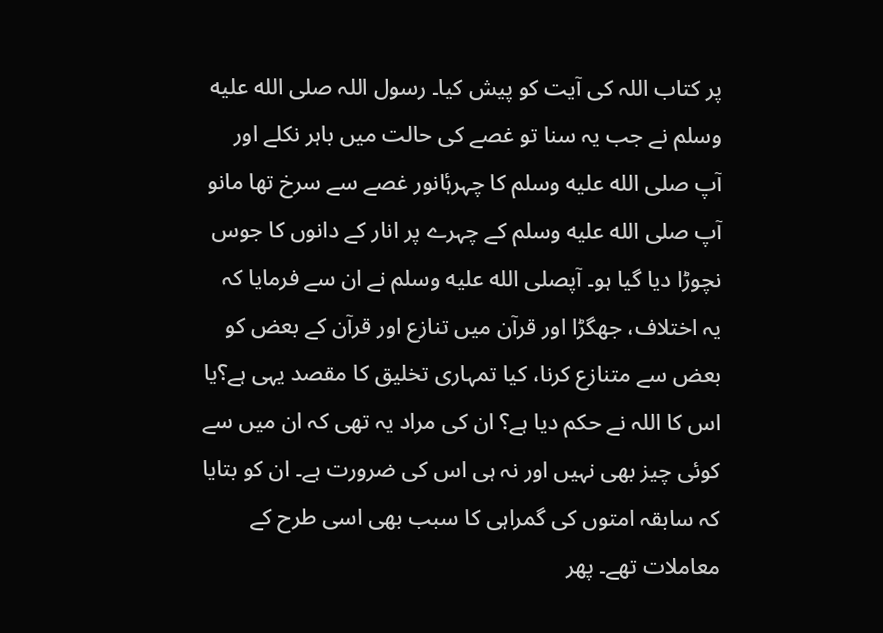پر کتاب اللہ کی آیت کو پیش کیا۔ رسول اللہ صلى الله عليه وسلم نے جب یہ سنا تو غصے کی حالت میں باہر نکلے اور آپ صلى الله عليه وسلم کا چہرۂانور غصے سے سرخ تھا مانو آپ صلى الله عليه وسلم کے چہرے پر انار کے دانوں کا جوس نچوڑا دیا گیا ہو۔ آپصلى الله عليه وسلم نے ان سے فرمایا کہ یہ اختلاف، جھگڑا اور قرآن میں تنازع اور قرآن کے بعض کو بعض سے متنازع کرنا، کیا تمہاری تخلیق کا مقصد یہی ہے؟یا اس کا اللہ نے حکم دیا ہے؟ ان کی مراد یہ تھی کہ ان میں سے کوئی چیز بھی نہیں اور نہ ہی اس کی ضرورت ہے۔ ان کو بتایا کہ سابقہ امتوں کی گمراہی کا سبب بھی اسی طرح کے معاملات تھے۔ پھر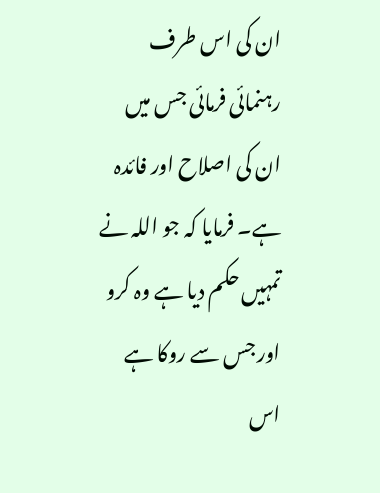ان کی اس طرف رہنمائی فرمائی جس میں ان کی اصلاح اور فائدہ ہے۔ فرمایا کہ جو اللہ نے تمہیں حکم دیا ہے وہ کرو اور جس سے روکا ہے اس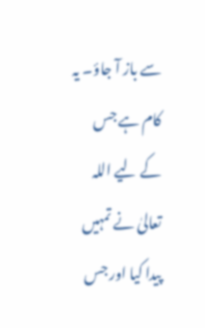سے باز آ جاؤ۔ یہ کام ہے جس کے لیے اللہ تعالیٰ نے تمہیں پیدا کیا اور جس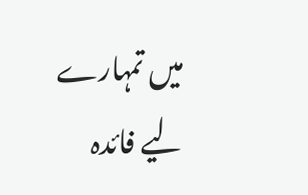میں تمہارے لیے فائدہ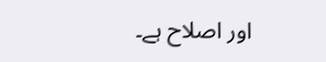اور اصلاح ہے۔